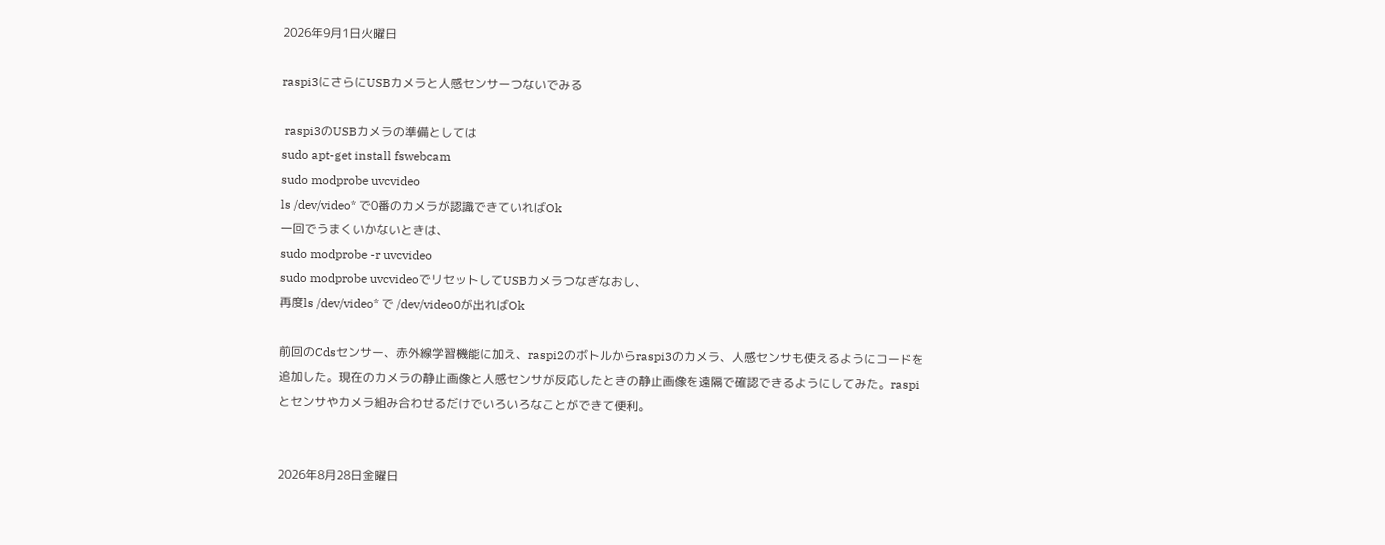2026年9月1日火曜日

raspi3にさらにUSBカメラと人感センサーつないでみる

 raspi3のUSBカメラの準備としては
sudo apt-get install fswebcam
sudo modprobe uvcvideo
ls /dev/video* で0番のカメラが認識できていればOk
一回でうまくいかないときは、
sudo modprobe -r uvcvideo
sudo modprobe uvcvideoでリセットしてUSBカメラつなぎなおし、
再度ls /dev/video* で /dev/video0が出ればOk

前回のCdsセンサー、赤外線学習機能に加え、raspi2のボトルからraspi3のカメラ、人感センサも使えるようにコードを追加した。現在のカメラの静止画像と人感センサが反応したときの静止画像を遠隔で確認できるようにしてみた。raspiとセンサやカメラ組み合わせるだけでいろいろなことができて便利。


2026年8月28日金曜日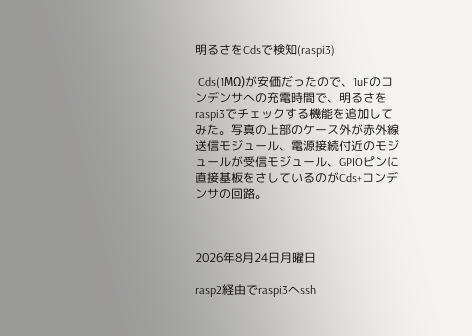明るさをCdsで検知(raspi3)

 Cds(1MΩ)が安価だったので、1uFのコンデンサへの充電時間で、明るさをraspi3でチェックする機能を追加してみた。写真の上部のケース外が赤外線送信モジュール、電源接続付近のモジュールが受信モジュール、GPIOピンに直接基板をさしているのがCds+コンデンサの回路。



2026年8月24日月曜日

rasp2経由でraspi3へssh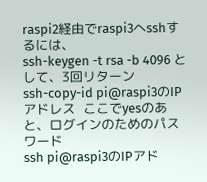raspi2経由でraspi3へsshするには、
ssh-keygen -t rsa -b 4096 として、3回リターン
ssh-copy-id pi@raspi3のIPアドレス  ここでyesのあと、ログインのためのパスワード
ssh pi@raspi3のIPアド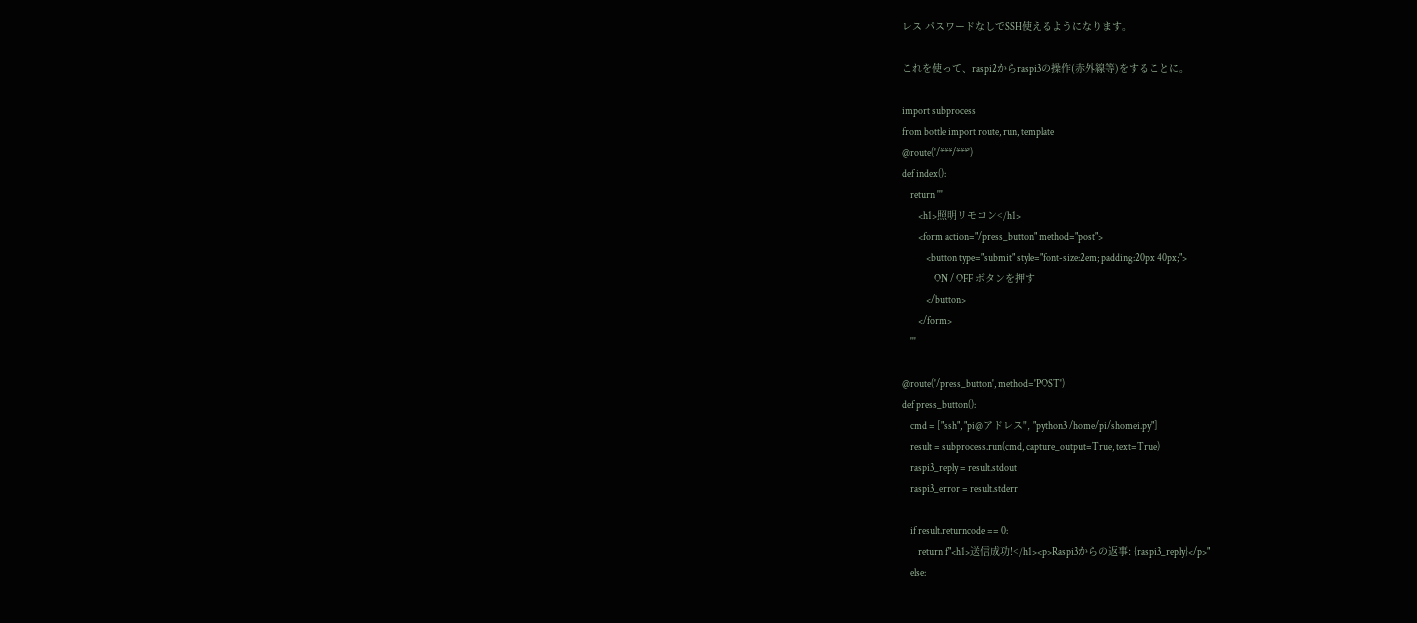レス パスワードなしでSSH使えるようになります。

これを使って、raspi2からraspi3の操作(赤外線等)をすることに。

import subprocess
from bottle import route, run, template
@route('/***/***')
def index():
    return '''
        <h1>照明リモコン</h1>
        <form action="/press_button" method="post">
            <button type="submit" style="font-size:2em; padding:20px 40px;">
                ON / OFF ボタンを押す
            </button>
        </form>
    '''

@route('/press_button', method='POST')
def press_button():
    cmd = ["ssh", "pi@アドレス", "python3 /home/pi/shomei.py"]
    result = subprocess.run(cmd, capture_output=True, text=True)
    raspi3_reply = result.stdout
    raspi3_error = result.stderr

    if result.returncode == 0:
        return f"<h1>送信成功!</h1><p>Raspi3からの返事: {raspi3_reply}</p>"
    else: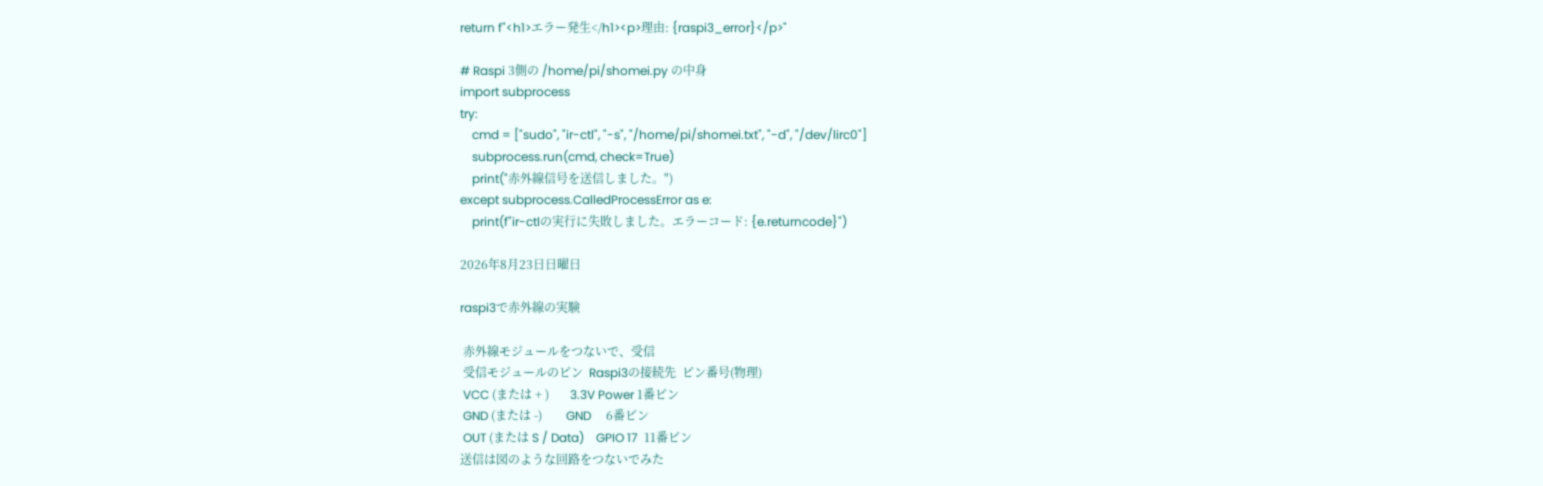return f"<h1>エラー発生</h1><p>理由: {raspi3_error}</p>"

# Raspi 3側の /home/pi/shomei.py の中身
import subprocess
try:
    cmd = ["sudo", "ir-ctl", "-s", "/home/pi/shomei.txt", "-d", "/dev/lirc0"]
    subprocess.run(cmd, check=True)
    print("赤外線信号を送信しました。")
except subprocess.CalledProcessError as e:
    print(f"ir-ctlの実行に失敗しました。エラーコード: {e.returncode}")

2026年8月23日日曜日

raspi3で赤外線の実験

 赤外線モジュールをつないで、受信
 受信モジュールのピン  Raspi3の接続先  ピン番号(物理)
 VCC (または + )       3.3V Power 1番ピン
 GND (または -)        GND     6番ピン
 OUT (または S / Data)    GPIO 17  11番ピン
送信は図のような回路をつないでみた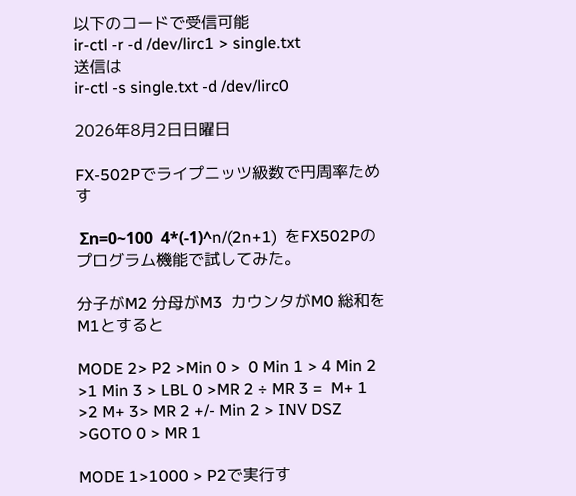以下のコードで受信可能
ir-ctl -r -d /dev/lirc1 > single.txt
送信は
ir-ctl -s single.txt -d /dev/lirc0

2026年8月2日日曜日

FX-502Pでライプニッツ級数で円周率ためす

 Σn=0~100  4*(-1)^n/(2n+1)  をFX502Pのプログラム機能で試してみた。

分子がM2 分母がM3  カウンタがM0 総和をM1とすると

MODE 2> P2 >Min 0 >  0 Min 1 > 4 Min 2 >1 Min 3 > LBL 0 >MR 2 ÷ MR 3 =  M+ 1 >2 M+ 3> MR 2 +/- Min 2 > INV DSZ >GOTO 0 > MR 1

MODE 1>1000 > P2で実行す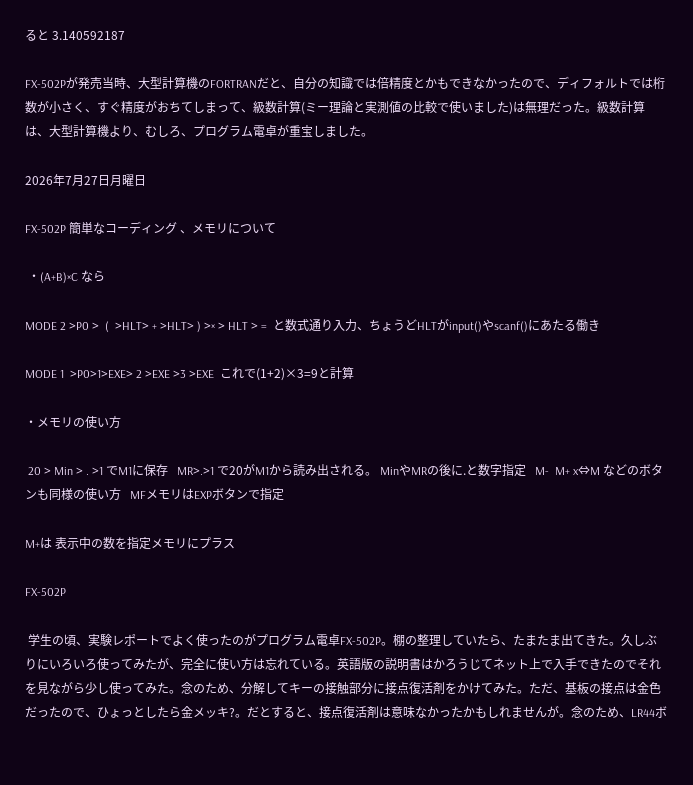ると 3.140592187

FX-502Pが発売当時、大型計算機のFORTRANだと、自分の知識では倍精度とかもできなかったので、ディフォルトでは桁数が小さく、すぐ精度がおちてしまって、級数計算(ミー理論と実測値の比較で使いました)は無理だった。級数計算は、大型計算機より、むしろ、プログラム電卓が重宝しました。

2026年7月27日月曜日

FX-502P 簡単なコーディング 、メモリについて

 ・(A+B)×C なら

MODE 2 >P0 >  (  >HLT> + >HLT> ) >× > HLT > =  と数式通り入力、ちょうどHLTがinput()やscanf()にあたる働き

MODE 1  >P0>1>EXE> 2 >EXE >3 >EXE  これで(1+2)×3=9と計算

・メモリの使い方

 20 > Min > . >1 でM1に保存   MR>.>1 で20がM1から読み出される。 MinやMRの後に.と数字指定   M-  M+ x⇔M などのボタンも同様の使い方   MFメモリはEXPボタンで指定

M+は 表示中の数を指定メモリにプラス

FX-502P

 学生の頃、実験レポートでよく使ったのがプログラム電卓FX-502P。棚の整理していたら、たまたま出てきた。久しぶりにいろいろ使ってみたが、完全に使い方は忘れている。英語版の説明書はかろうじてネット上で入手できたのでそれを見ながら少し使ってみた。念のため、分解してキーの接触部分に接点復活剤をかけてみた。ただ、基板の接点は金色だったので、ひょっとしたら金メッキ?。だとすると、接点復活剤は意味なかったかもしれませんが。念のため、LR44ボ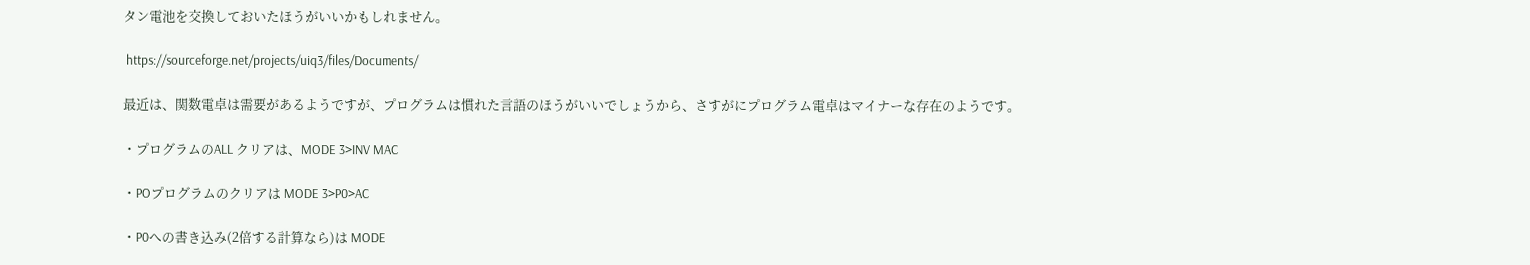タン電池を交換しておいたほうがいいかもしれません。

 https://sourceforge.net/projects/uiq3/files/Documents/

最近は、関数電卓は需要があるようですが、プログラムは慣れた言語のほうがいいでしょうから、さすがにプログラム電卓はマイナーな存在のようです。

・プログラムのALL クリアは、MODE 3>INV MAC

・POプログラムのクリアは MODE 3>P0>AC

・P0への書き込み(2倍する計算なら)は MODE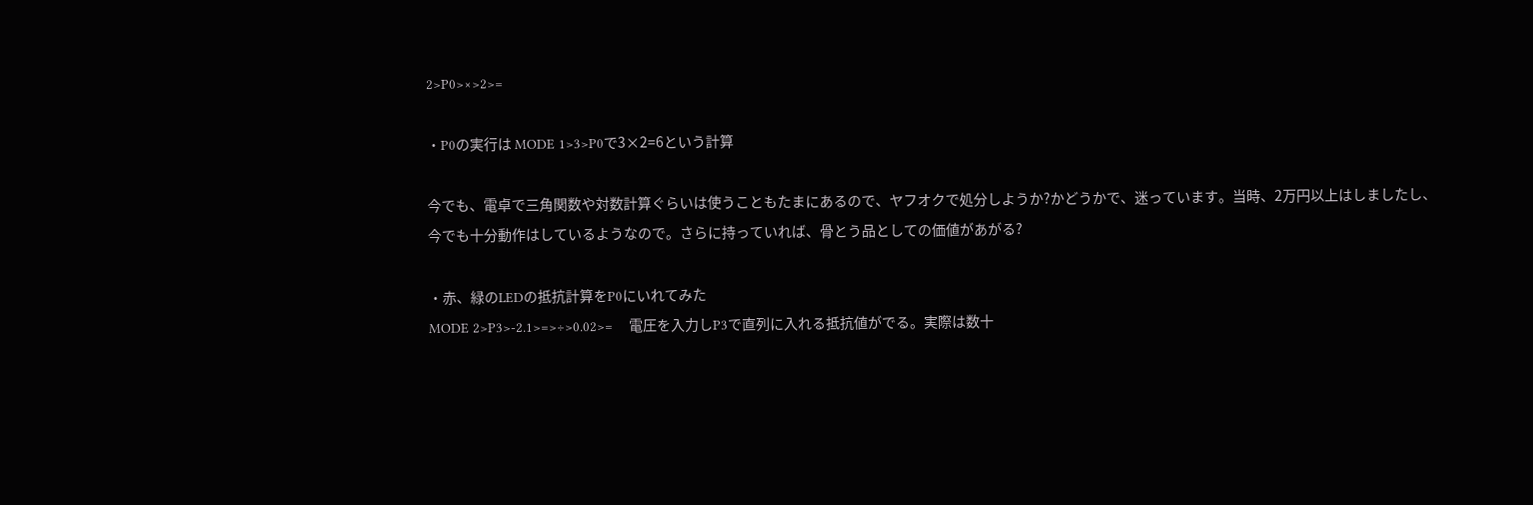2>P0>×>2>=

・P0の実行は MODE 1>3>P0で3×2=6という計算

今でも、電卓で三角関数や対数計算ぐらいは使うこともたまにあるので、ヤフオクで処分しようか?かどうかで、迷っています。当時、2万円以上はしましたし、今でも十分動作はしているようなので。さらに持っていれば、骨とう品としての価値があがる?

・赤、緑のLEDの抵抗計算をP0にいれてみた
MODE 2>P3>-2.1>=>÷>0.02>=    電圧を入力しP3で直列に入れる抵抗値がでる。実際は数十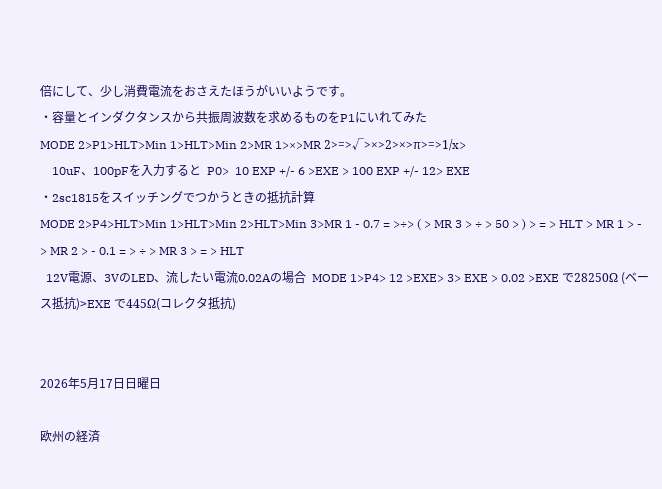倍にして、少し消費電流をおさえたほうがいいようです。
・容量とインダクタンスから共振周波数を求めるものをP1にいれてみた
MODE 2>P1>HLT>Min 1>HLT>Min 2>MR 1>×>MR 2>=>√>×>2>×>π>=>1/x>
    10uF、100pFを入力すると  P0>  10 EXP +/- 6 >EXE > 100 EXP +/- 12> EXE
・2sc1815をスイッチングでつかうときの抵抗計算
MODE 2>P4>HLT>Min 1>HLT>Min 2>HLT>Min 3>MR 1 - 0.7 = >÷> ( > MR 3 > ÷ > 50 > ) > = > HLT > MR 1 > - > MR 2 > - 0.1 = > ÷ > MR 3 > = > HLT
  12V電源、3VのLED、流したい電流0.02Aの場合  MODE 1>P4> 12 >EXE> 3> EXE > 0.02 >EXE で28250Ω (ベース抵抗)>EXE で445Ω(コレクタ抵抗)


2026年5月17日日曜日

欧州の経済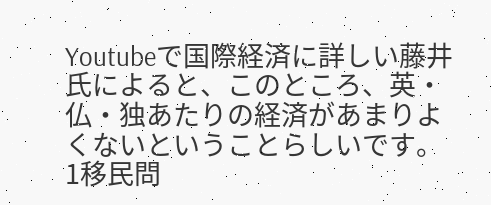Youtubeで国際経済に詳しい藤井氏によると、このところ、英・仏・独あたりの経済があまりよくないということらしいです。
1移民問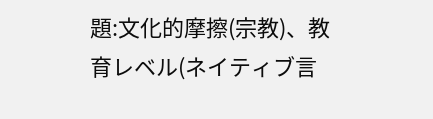題:文化的摩擦(宗教)、教育レベル(ネイティブ言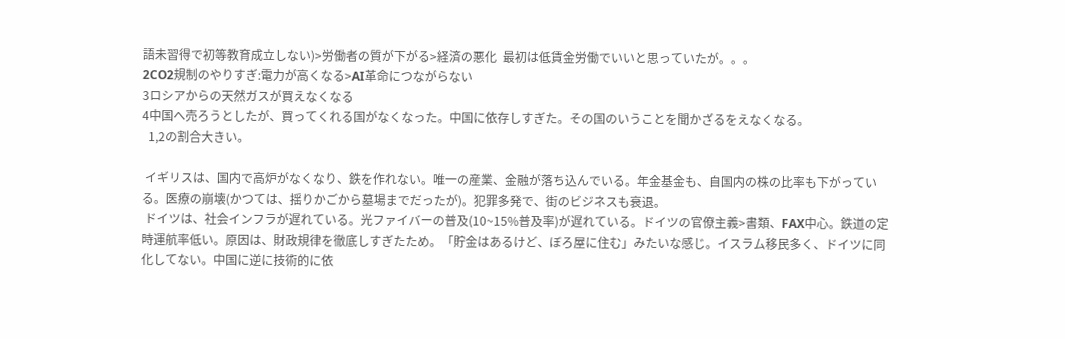語未習得で初等教育成立しない)>労働者の質が下がる>経済の悪化  最初は低賃金労働でいいと思っていたが。。。
2CO2規制のやりすぎ:電力が高くなる>AI革命につながらない
3ロシアからの天然ガスが買えなくなる
4中国へ売ろうとしたが、買ってくれる国がなくなった。中国に依存しすぎた。その国のいうことを聞かざるをえなくなる。
  1,2の割合大きい。

 イギリスは、国内で高炉がなくなり、鉄を作れない。唯一の産業、金融が落ち込んでいる。年金基金も、自国内の株の比率も下がっている。医療の崩壊(かつては、揺りかごから墓場までだったが)。犯罪多発で、街のビジネスも衰退。
 ドイツは、社会インフラが遅れている。光ファイバーの普及(10~15%普及率)が遅れている。ドイツの官僚主義>書類、FAX中心。鉄道の定時運航率低い。原因は、財政規律を徹底しすぎたため。「貯金はあるけど、ぼろ屋に住む」みたいな感じ。イスラム移民多く、ドイツに同化してない。中国に逆に技術的に依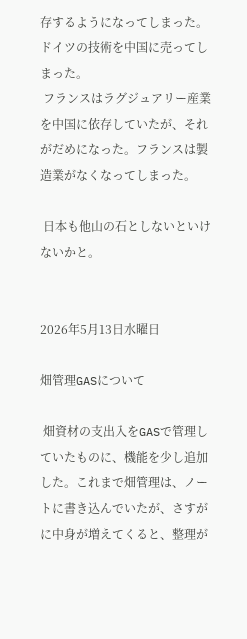存するようになってしまった。ドイツの技術を中国に売ってしまった。
 フランスはラグジュアリー産業を中国に依存していたが、それがだめになった。フランスは製造業がなくなってしまった。

 日本も他山の石としないといけないかと。


2026年5月13日水曜日

畑管理GASについて

 畑資材の支出入をGASで管理していたものに、機能を少し追加した。これまで畑管理は、ノートに書き込んでいたが、さすがに中身が増えてくると、整理が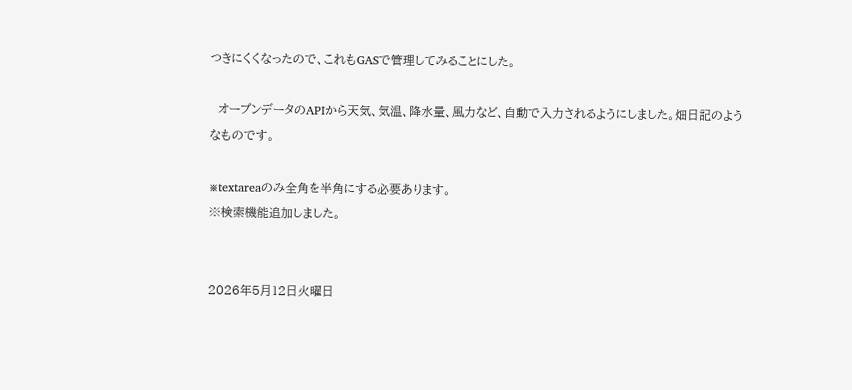つきにくくなったので、これもGASで管理してみることにした。

  オープンデータのAPIから天気、気温、降水量、風力など、自動で入力されるようにしました。畑日記のようなものです。

※textareaのみ全角を半角にする必要あります。
※検索機能追加しました。


2026年5月12日火曜日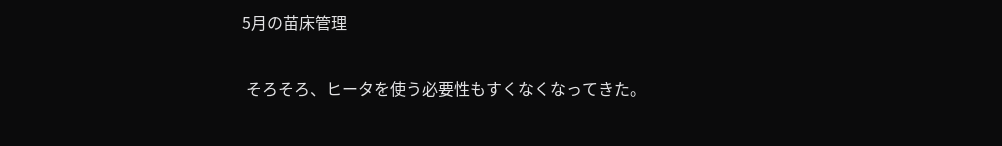5月の苗床管理

 そろそろ、ヒータを使う必要性もすくなくなってきた。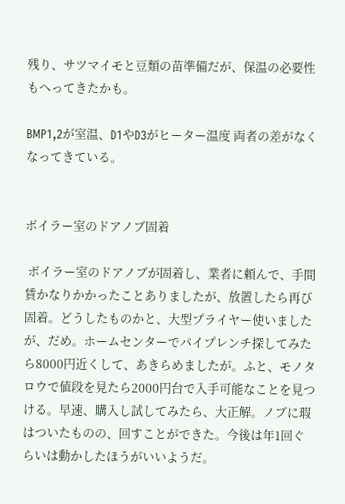残り、サツマイモと豆類の苗準備だが、保温の必要性もへってきたかも。

BMP1,2が室温、D1やD3がヒーター温度 両者の差がなくなってきている。


ボイラー室のドアノブ固着

 ボイラー室のドアノブが固着し、業者に頼んで、手間賃かなりかかったことありましたが、放置したら再び固着。どうしたものかと、大型プライヤー使いましたが、だめ。ホームセンターでパイプレンチ探してみたら8000円近くして、あきらめましたが。ふと、モノタロウで値段を見たら2000円台で入手可能なことを見つける。早速、購入し試してみたら、大正解。ノブに瑕はついたものの、回すことができた。今後は年1回ぐらいは動かしたほうがいいようだ。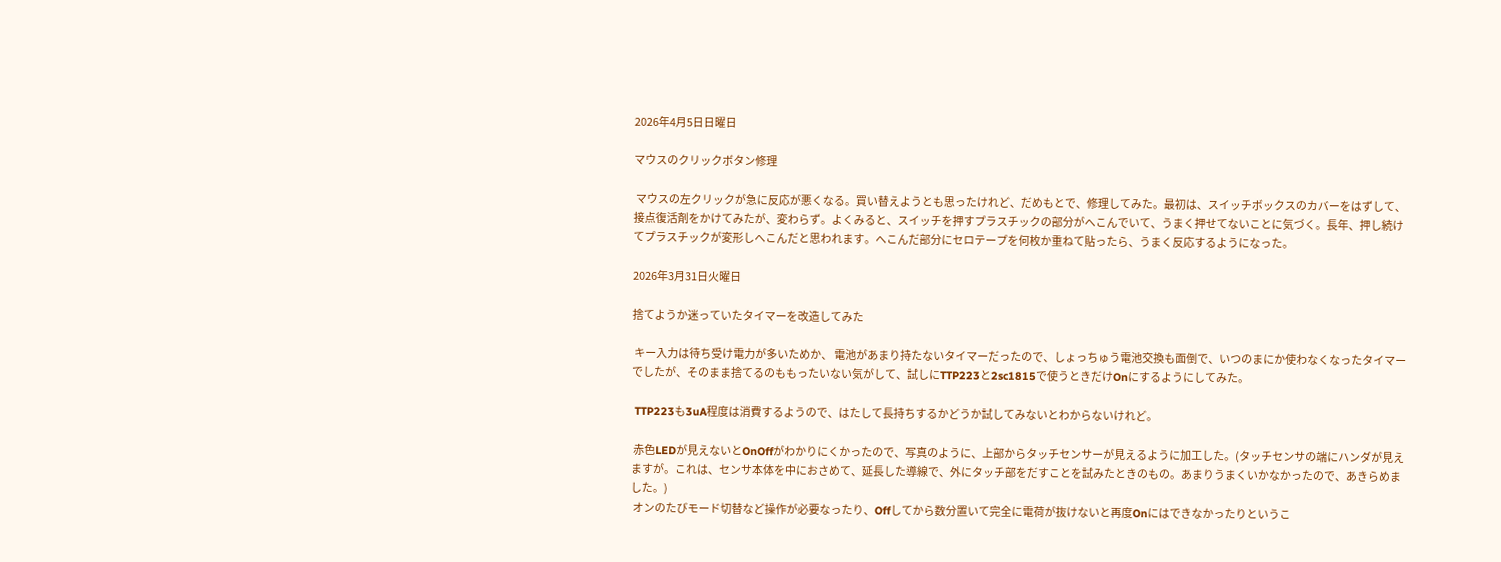2026年4月5日日曜日

マウスのクリックボタン修理

 マウスの左クリックが急に反応が悪くなる。買い替えようとも思ったけれど、だめもとで、修理してみた。最初は、スイッチボックスのカバーをはずして、接点復活剤をかけてみたが、変わらず。よくみると、スイッチを押すプラスチックの部分がへこんでいて、うまく押せてないことに気づく。長年、押し続けてプラスチックが変形しへこんだと思われます。へこんだ部分にセロテープを何枚か重ねて貼ったら、うまく反応するようになった。

2026年3月31日火曜日

捨てようか迷っていたタイマーを改造してみた

 キー入力は待ち受け電力が多いためか、 電池があまり持たないタイマーだったので、しょっちゅう電池交換も面倒で、いつのまにか使わなくなったタイマーでしたが、そのまま捨てるのももったいない気がして、試しにTTP223と2sc1815で使うときだけOnにするようにしてみた。

 TTP223も3uA程度は消費するようので、はたして長持ちするかどうか試してみないとわからないけれど。

 赤色LEDが見えないとOnOffがわかりにくかったので、写真のように、上部からタッチセンサーが見えるように加工した。(タッチセンサの端にハンダが見えますが。これは、センサ本体を中におさめて、延長した導線で、外にタッチ部をだすことを試みたときのもの。あまりうまくいかなかったので、あきらめました。)
 オンのたびモード切替など操作が必要なったり、Offしてから数分置いて完全に電荷が抜けないと再度Onにはできなかったりというこ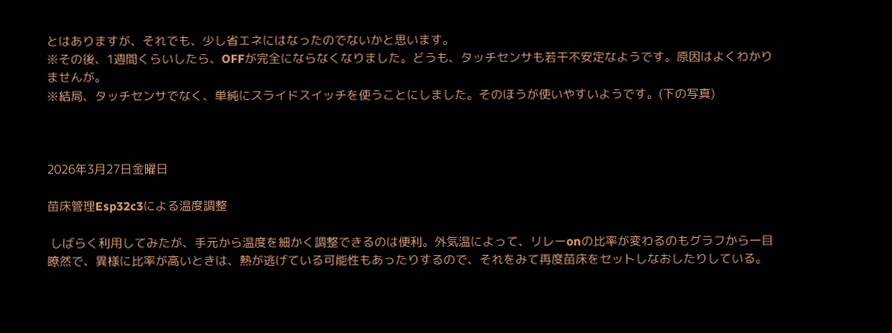とはありますが、それでも、少し省エネにはなったのでないかと思います。
※その後、1週間くらいしたら、OFFが完全にならなくなりました。どうも、タッチセンサも若干不安定なようです。原因はよくわかりませんが。
※結局、タッチセンサでなく、単純にスライドスイッチを使うことにしました。そのほうが使いやすいようです。(下の写真)



2026年3月27日金曜日

苗床管理Esp32c3による温度調整

 しばらく利用してみたが、手元から温度を細かく調整できるのは便利。外気温によって、リレーonの比率が変わるのもグラフから一目瞭然で、異様に比率が高いときは、熱が逃げている可能性もあったりするので、それをみて再度苗床をセットしなおしたりしている。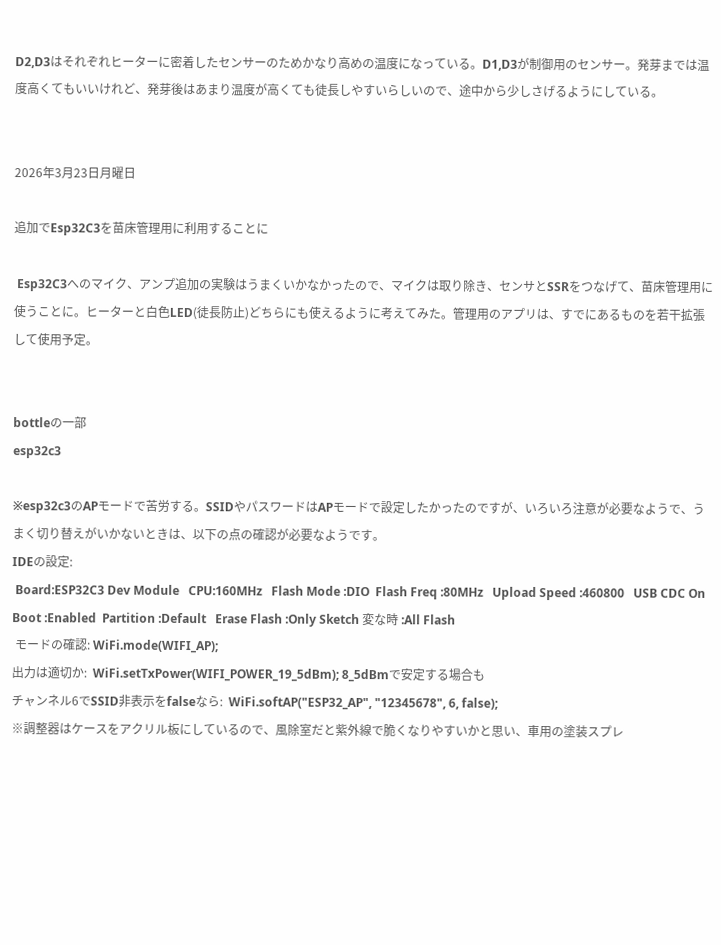D2,D3はそれぞれヒーターに密着したセンサーのためかなり高めの温度になっている。D1,D3が制御用のセンサー。発芽までは温度高くてもいいけれど、発芽後はあまり温度が高くても徒長しやすいらしいので、途中から少しさげるようにしている。


2026年3月23日月曜日

追加でEsp32C3を苗床管理用に利用することに

 Esp32C3へのマイク、アンプ追加の実験はうまくいかなかったので、マイクは取り除き、センサとSSRをつなげて、苗床管理用に使うことに。ヒーターと白色LED(徒長防止)どちらにも使えるように考えてみた。管理用のアプリは、すでにあるものを若干拡張して使用予定。


bottleの一部
esp32c3

※esp32c3のAPモードで苦労する。SSIDやパスワードはAPモードで設定したかったのですが、いろいろ注意が必要なようで、うまく切り替えがいかないときは、以下の点の確認が必要なようです。
IDEの設定:
 Board:ESP32C3 Dev Module   CPU:160MHz   Flash Mode :DIO  Flash Freq :80MHz   Upload Speed :460800   USB CDC On Boot :Enabled  Partition :Default   Erase Flash :Only Sketch 変な時 :All Flash
 モードの確認: WiFi.mode(WIFI_AP);
出力は適切か:  WiFi.setTxPower(WIFI_POWER_19_5dBm); 8_5dBmで安定する場合も
チャンネル6でSSID非表示をfalseなら:  WiFi.softAP("ESP32_AP", "12345678", 6, false);
※調整器はケースをアクリル板にしているので、風除室だと紫外線で脆くなりやすいかと思い、車用の塗装スプレ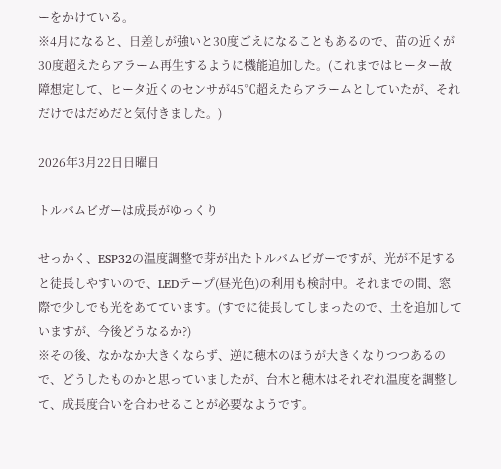ーをかけている。
※4月になると、日差しが強いと30度ごえになることもあるので、苗の近くが30度超えたらアラーム再生するように機能追加した。(これまではヒーター故障想定して、ヒータ近くのセンサが45℃超えたらアラームとしていたが、それだけではだめだと気付きました。)

2026年3月22日日曜日

トルバムビガーは成長がゆっくり

せっかく、ESP32の温度調整で芽が出たトルバムビガーですが、光が不足すると徒長しやすいので、LEDテープ(昼光色)の利用も検討中。それまでの間、窓際で少しでも光をあてています。(すでに徒長してしまったので、土を追加していますが、今後どうなるか?)
※その後、なかなか大きくならず、逆に穂木のほうが大きくなりつつあるので、どうしたものかと思っていましたが、台木と穂木はそれぞれ温度を調整して、成長度合いを合わせることが必要なようです。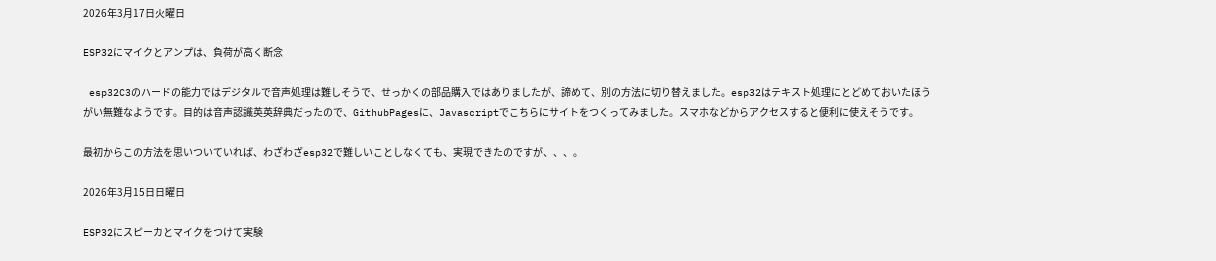2026年3月17日火曜日

ESP32にマイクとアンプは、負荷が高く断念

 esp32C3のハードの能力ではデジタルで音声処理は難しそうで、せっかくの部品購入ではありましたが、諦めて、別の方法に切り替えました。esp32はテキスト処理にとどめておいたほうがい無難なようです。目的は音声認識英英辞典だったので、GithubPagesに、Javascriptでこちらにサイトをつくってみました。スマホなどからアクセスすると便利に使えそうです。

最初からこの方法を思いついていれば、わざわざesp32で難しいことしなくても、実現できたのですが、、、。

2026年3月15日日曜日

ESP32にスピーカとマイクをつけて実験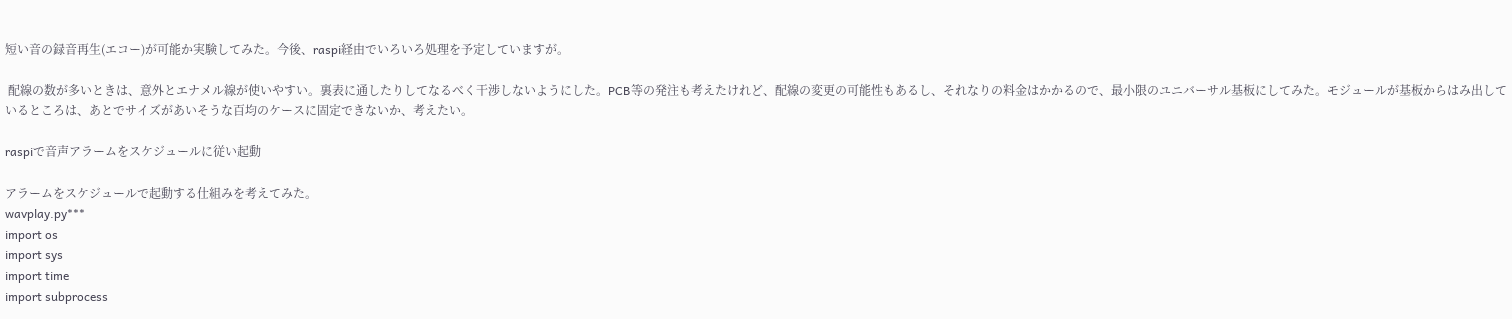短い音の録音再生(エコー)が可能か実験してみた。今後、raspi経由でいろいろ処理を予定していますが。

 配線の数が多いときは、意外とエナメル線が使いやすい。裏表に通したりしてなるべく干渉しないようにした。PCB等の発注も考えたけれど、配線の変更の可能性もあるし、それなりの料金はかかるので、最小限のユニバーサル基板にしてみた。モジュールが基板からはみ出しているところは、あとでサイズがあいそうな百均のケースに固定できないか、考えたい。

raspiで音声アラームをスケジュールに従い起動

アラームをスケジュールで起動する仕組みを考えてみた。
wavplay.py***
import os
import sys
import time
import subprocess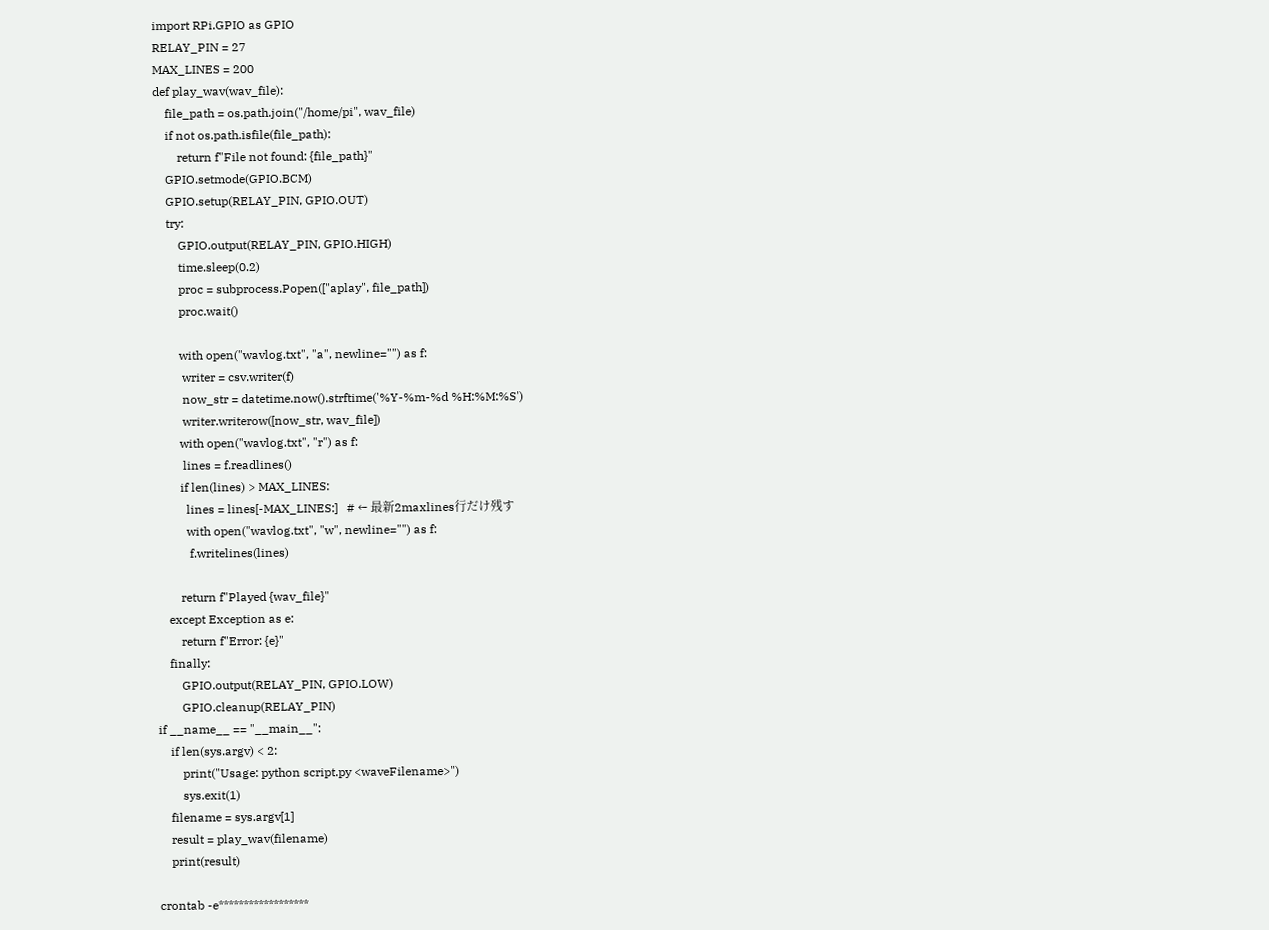import RPi.GPIO as GPIO
RELAY_PIN = 27
MAX_LINES = 200
def play_wav(wav_file):
    file_path = os.path.join("/home/pi", wav_file)
    if not os.path.isfile(file_path):
        return f"File not found: {file_path}"
    GPIO.setmode(GPIO.BCM)
    GPIO.setup(RELAY_PIN, GPIO.OUT)
    try:
        GPIO.output(RELAY_PIN, GPIO.HIGH)
        time.sleep(0.2)
        proc = subprocess.Popen(["aplay", file_path])
        proc.wait()

        with open("wavlog.txt", "a", newline="") as f:
         writer = csv.writer(f)
         now_str = datetime.now().strftime('%Y-%m-%d %H:%M:%S')
         writer.writerow([now_str, wav_file])
        with open("wavlog.txt", "r") as f:
         lines = f.readlines()
        if len(lines) > MAX_LINES:
          lines = lines[-MAX_LINES:]   # ← 最新2maxlines行だけ残す
          with open("wavlog.txt", "w", newline="") as f:
           f.writelines(lines)

        return f"Played {wav_file}"
    except Exception as e:
        return f"Error: {e}"
    finally:
        GPIO.output(RELAY_PIN, GPIO.LOW)
        GPIO.cleanup(RELAY_PIN)
if __name__ == "__main__":
    if len(sys.argv) < 2:
        print("Usage: python script.py <waveFilename>")
        sys.exit(1)
    filename = sys.argv[1]
    result = play_wav(filename)
    print(result)

crontab -e******************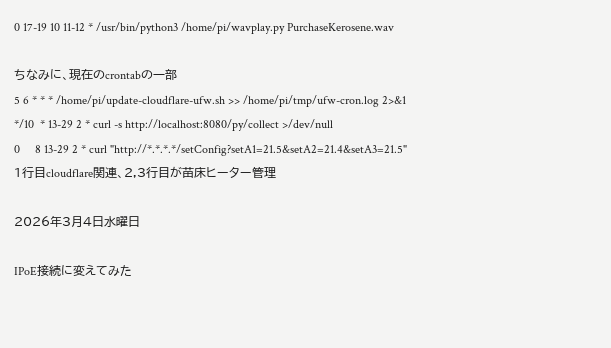0 17-19 10 11-12 * /usr/bin/python3 /home/pi/wavplay.py PurchaseKerosene.wav

ちなみに、現在のcrontabの一部
5 6 * * * /home/pi/update-cloudflare-ufw.sh >> /home/pi/tmp/ufw-cron.log 2>&1
*/10  * 13-29 2 * curl -s http://localhost:8080/py/collect >/dev/null
0     8 13-29 2 * curl "http://*.*.*.*/setConfig?setA1=21.5&setA2=21.4&setA3=21.5"
1行目cloudflare関連、2,3行目が苗床ヒーター管理

2026年3月4日水曜日

IPoE接続に変えてみた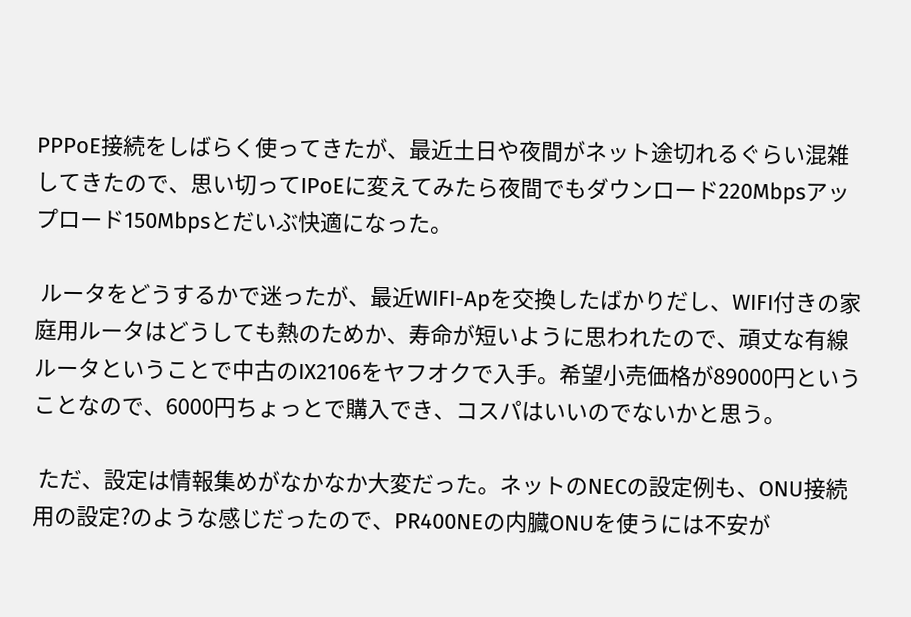PPPoE接続をしばらく使ってきたが、最近土日や夜間がネット途切れるぐらい混雑してきたので、思い切ってIPoEに変えてみたら夜間でもダウンロード220Mbpsアップロード150Mbpsとだいぶ快適になった。

 ルータをどうするかで迷ったが、最近WIFI-Apを交換したばかりだし、WIFI付きの家庭用ルータはどうしても熱のためか、寿命が短いように思われたので、頑丈な有線ルータということで中古のIX2106をヤフオクで入手。希望小売価格が89000円ということなので、6000円ちょっとで購入でき、コスパはいいのでないかと思う。

 ただ、設定は情報集めがなかなか大変だった。ネットのNECの設定例も、ONU接続用の設定?のような感じだったので、PR400NEの内臓ONUを使うには不安が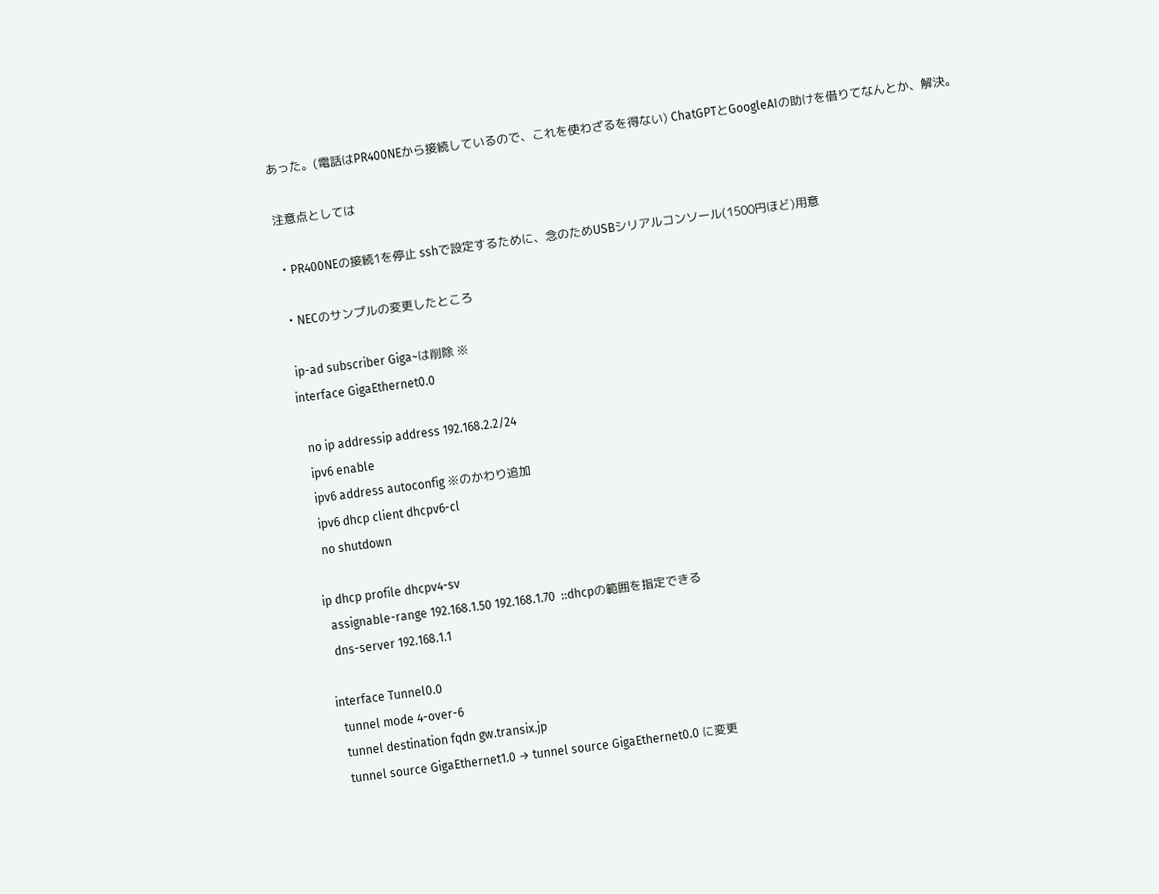あった。(電話はPR400NEから接続しているので、これを使わざるを得ない) ChatGPTとGoogleAIの助けを借りてなんとか、解決。

注意点としては

・PR400NEの接続1を停止 sshで設定するために、念のためUSBシリアルコンソール(1500円ほど)用意

・NECのサンプルの変更したところ

 ip-ad subscriber Giga~は削除 ※
interface GigaEthernet0.0

  no ip addressip address 192.168.2.2/24
  ipv6 enable
  ipv6 address autoconfig ※のかわり追加
  ipv6 dhcp client dhcpv6-cl
  no shutdown

ip dhcp profile dhcpv4-sv
  assignable-range 192.168.1.50 192.168.1.70  ::dhcpの範囲を指定できる
  dns-server 192.168.1.1

interface Tunnel0.0
  tunnel mode 4-over-6
  tunnel destination fqdn gw.transix.jp
  tunnel source GigaEthernet1.0 → tunnel source GigaEthernet0.0 に変更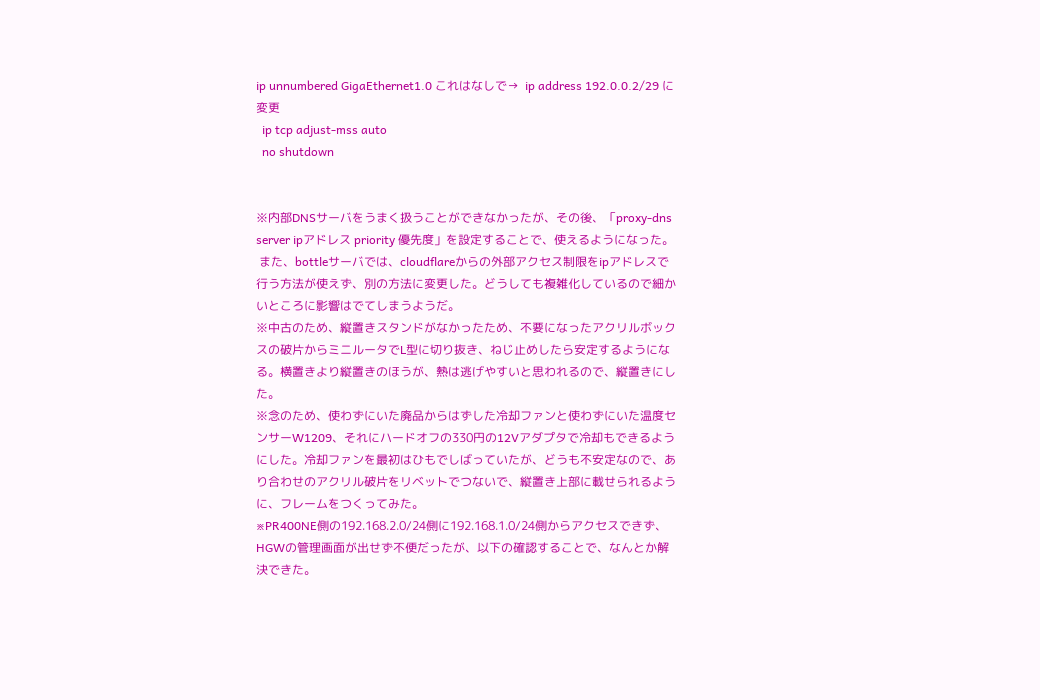ip unnumbered GigaEthernet1.0 これはなしで→  ip address 192.0.0.2/29 に変更
  ip tcp adjust-mss auto
  no shutdown


※内部DNSサーバをうまく扱うことができなかったが、その後、「proxy-dns server ipアドレス priority 優先度」を設定することで、使えるようになった。
 また、bottleサーバでは、cloudflareからの外部アクセス制限をipアドレスで行う方法が使えず、別の方法に変更した。どうしても複雑化しているので細かいところに影響はでてしまうようだ。
※中古のため、縦置きスタンドがなかったため、不要になったアクリルボックスの破片からミニルータでL型に切り抜き、ねじ止めしたら安定するようになる。横置きより縦置きのほうが、熱は逃げやすいと思われるので、縦置きにした。
※念のため、使わずにいた廃品からはずした冷却ファンと使わずにいた温度センサーW1209、それにハードオフの330円の12Vアダプタで冷却もできるようにした。冷却ファンを最初はひもでしばっていたが、どうも不安定なので、あり合わせのアクリル破片をリベットでつないで、縦置き上部に載せられるように、フレームをつくってみた。
※PR400NE側の192.168.2.0/24側に192.168.1.0/24側からアクセスできず、HGWの管理画面が出せず不便だったが、以下の確認することで、なんとか解決できた。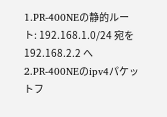1.PR-400NEの静的ルート: 192.168.1.0/24 宛を 192.168.2.2 へ
2.PR-400NEのipv4パケットフ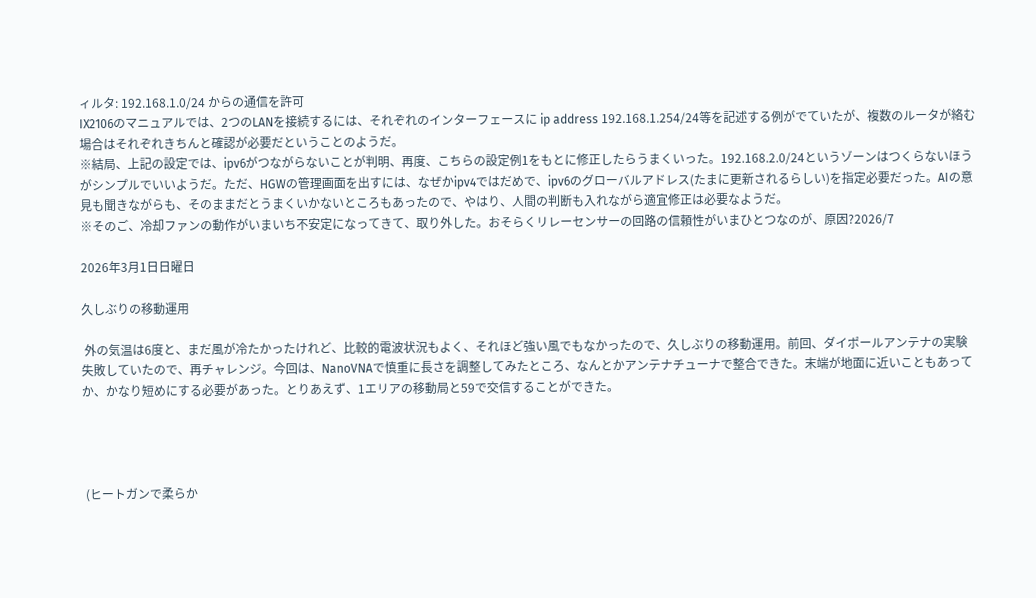ィルタ: 192.168.1.0/24 からの通信を許可
IX2106のマニュアルでは、2つのLANを接続するには、それぞれのインターフェースに ip address 192.168.1.254/24等を記述する例がでていたが、複数のルータが絡む場合はそれぞれきちんと確認が必要だということのようだ。
※結局、上記の設定では、ipv6がつながらないことが判明、再度、こちらの設定例1をもとに修正したらうまくいった。192.168.2.0/24というゾーンはつくらないほうがシンプルでいいようだ。ただ、HGWの管理画面を出すには、なぜかipv4ではだめで、ipv6のグローバルアドレス(たまに更新されるらしい)を指定必要だった。AIの意見も聞きながらも、そのままだとうまくいかないところもあったので、やはり、人間の判断も入れながら適宜修正は必要なようだ。
※そのご、冷却ファンの動作がいまいち不安定になってきて、取り外した。おそらくリレーセンサーの回路の信頼性がいまひとつなのが、原因?2026/7

2026年3月1日日曜日

久しぶりの移動運用

 外の気温は6度と、まだ風が冷たかったけれど、比較的電波状況もよく、それほど強い風でもなかったので、久しぶりの移動運用。前回、ダイポールアンテナの実験失敗していたので、再チャレンジ。今回は、NanoVNAで慎重に長さを調整してみたところ、なんとかアンテナチューナで整合できた。末端が地面に近いこともあってか、かなり短めにする必要があった。とりあえず、1エリアの移動局と59で交信することができた。




 (ヒートガンで柔らか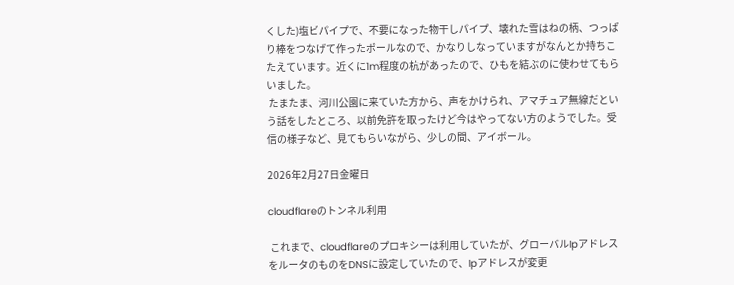くした)塩ビパイプで、不要になった物干しパイプ、壊れた雪はねの柄、つっぱり棒をつなげて作ったポールなので、かなりしなっていますがなんとか持ちこたえています。近くに1m程度の杭があったので、ひもを結ぶのに使わせてもらいました。
 たまたま、河川公園に来ていた方から、声をかけられ、アマチュア無線だという話をしたところ、以前免許を取ったけど今はやってない方のようでした。受信の様子など、見てもらいながら、少しの間、アイボール。

2026年2月27日金曜日

cloudflareのトンネル利用

 これまで、cloudflareのプロキシーは利用していたが、グローバルIpアドレスをルータのものをDNSに設定していたので、Ipアドレスが変更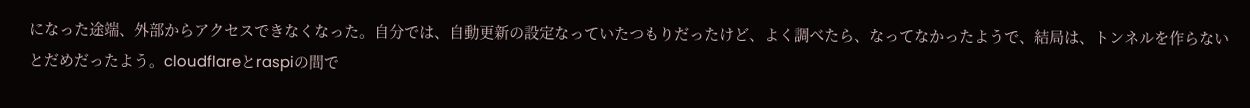になった途端、外部からアクセスできなくなった。自分では、自動更新の設定なっていたつもりだったけど、よく調べたら、なってなかったようで、結局は、トンネルを作らないとだめだったよう。cloudflareとraspiの間で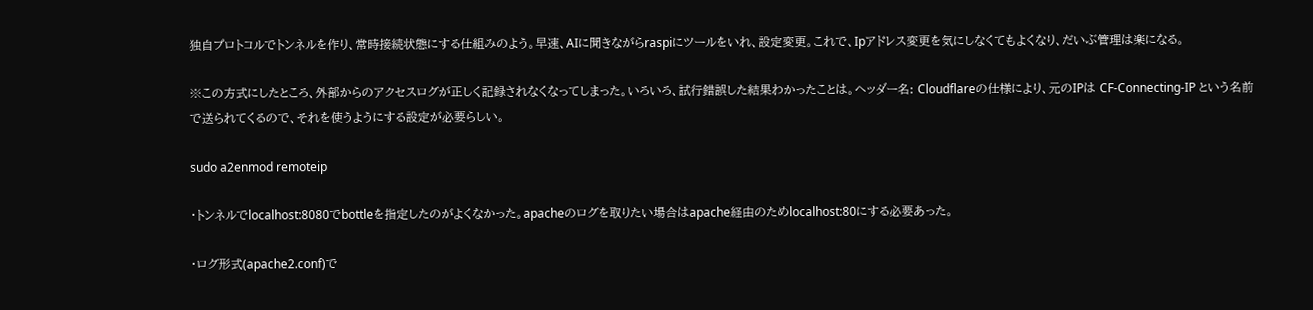独自プロトコルでトンネルを作り、常時接続状態にする仕組みのよう。早速、AIに聞きながらraspiにツールをいれ、設定変更。これで、Ipアドレス変更を気にしなくてもよくなり、だいぶ管理は楽になる。

※この方式にしたところ、外部からのアクセスログが正しく記録されなくなってしまった。いろいろ、試行錯誤した結果わかったことは。ヘッダー名: Cloudflareの仕様により、元のIPは CF-Connecting-IP という名前で送られてくるので、それを使うようにする設定が必要らしい。

sudo a2enmod remoteip

・トンネルでlocalhost:8080でbottleを指定したのがよくなかった。apacheのログを取りたい場合はapache経由のためlocalhost:80にする必要あった。

・ログ形式(apache2.conf)で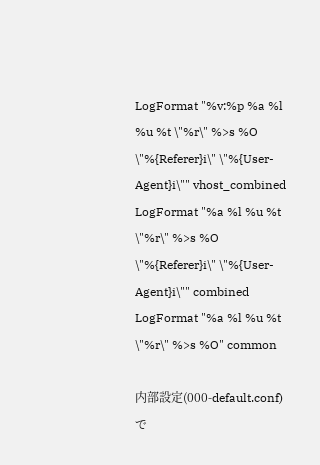LogFormat "%v:%p %a %l %u %t \"%r\" %>s %O \"%{Referer}i\" \"%{User-Agent}i\"" vhost_combined
LogFormat "%a %l %u %t \"%r\" %>s %O \"%{Referer}i\" \"%{User-Agent}i\"" combined
LogFormat "%a %l %u %t \"%r\" %>s %O" common

内部設定(000-default.conf)で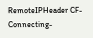RemoteIPHeader CF-Connecting-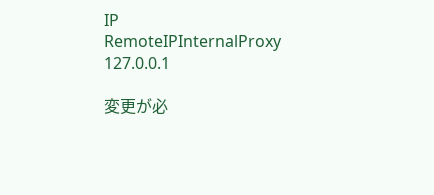IP
RemoteIPInternalProxy 127.0.0.1

変更が必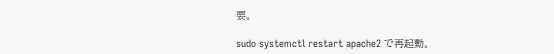要。

sudo systemctl restart apache2 で再起動。